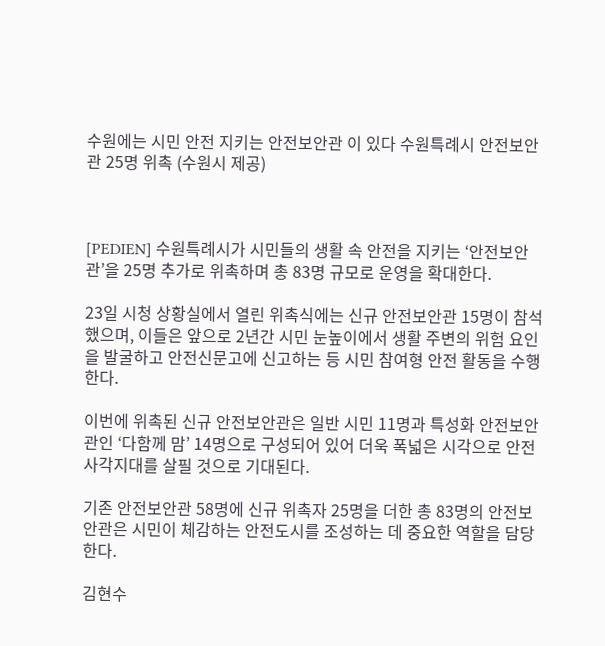수원에는 시민 안전 지키는 안전보안관 이 있다 수원특례시 안전보안관 25명 위촉 (수원시 제공)



[PEDIEN] 수원특례시가 시민들의 생활 속 안전을 지키는 ‘안전보안관’을 25명 추가로 위촉하며 총 83명 규모로 운영을 확대한다.

23일 시청 상황실에서 열린 위촉식에는 신규 안전보안관 15명이 참석했으며, 이들은 앞으로 2년간 시민 눈높이에서 생활 주변의 위험 요인을 발굴하고 안전신문고에 신고하는 등 시민 참여형 안전 활동을 수행한다.

이번에 위촉된 신규 안전보안관은 일반 시민 11명과 특성화 안전보안관인 ‘다함께 맘’ 14명으로 구성되어 있어 더욱 폭넓은 시각으로 안전 사각지대를 살필 것으로 기대된다.

기존 안전보안관 58명에 신규 위촉자 25명을 더한 총 83명의 안전보안관은 시민이 체감하는 안전도시를 조성하는 데 중요한 역할을 담당한다.

김현수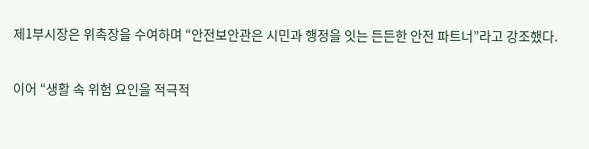제1부시장은 위촉장을 수여하며 “안전보안관은 시민과 행정을 잇는 든든한 안전 파트너”라고 강조했다.

이어 “생활 속 위험 요인을 적극적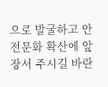으로 발굴하고 안전문화 확산에 앞장서 주시길 바란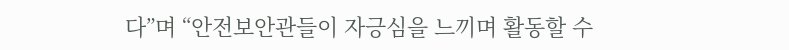다”며 “안전보안관들이 자긍심을 느끼며 활동할 수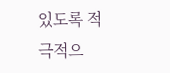있도록 적극적으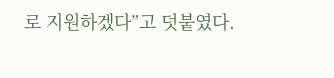로 지원하겠다”고 덧붙였다.